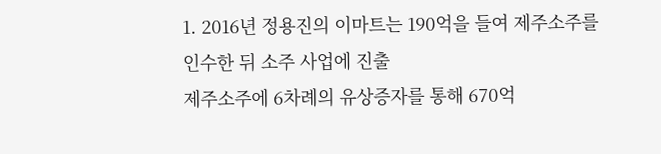1. 2016년 정용진의 이마트는 190억을 들여 제주소주를 인수한 뒤 소주 사업에 진출
제주소주에 6차례의 유상증자를 통해 670억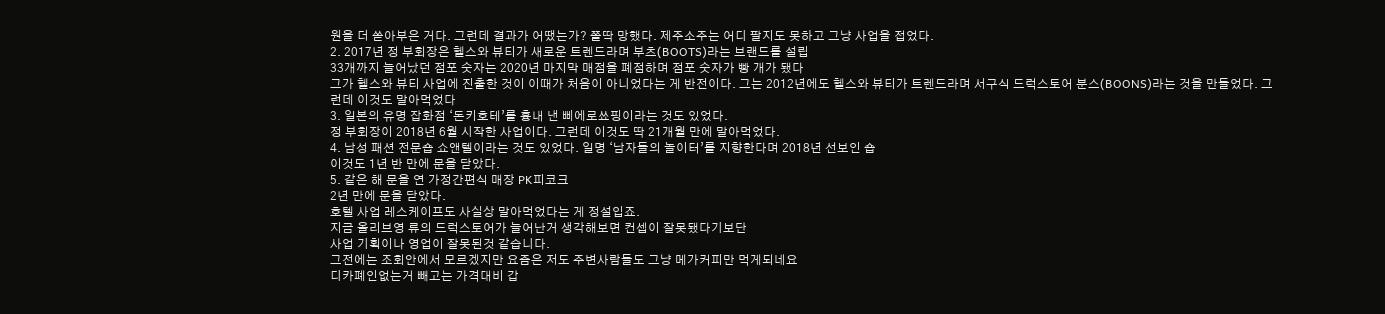원을 더 쏟아부은 거다. 그런데 결과가 어땠는가? 쫄딱 망했다. 제주소주는 어디 팔지도 못하고 그냥 사업을 접었다.
2. 2017년 정 부회장은 헬스와 뷰티가 새로운 트렌드라며 부츠(BOOTS)라는 브랜드를 설립
33개까지 늘어났던 점포 숫자는 2020년 마지막 매점을 폐점하며 점포 숫자가 빵 개가 됐다
그가 헬스와 뷰티 사업에 진출한 것이 이때가 처음이 아니었다는 게 반전이다. 그는 2012년에도 헬스와 뷰티가 트렌드라며 서구식 드럭스토어 분스(BOONS)라는 것을 만들었다. 그런데 이것도 말아먹었다
3. 일본의 유명 잡화점 ‘돈키호테’를 흉내 낸 삐에로쑈핑이라는 것도 있었다.
정 부회장이 2018년 6월 시작한 사업이다. 그런데 이것도 딱 21개월 만에 말아먹었다.
4. 남성 패션 전문숍 쇼앤텔이라는 것도 있었다. 일명 ‘남자들의 놀이터’를 지향한다며 2018년 선보인 숍
이것도 1년 반 만에 문을 닫았다.
5. 같은 해 문을 연 가정간편식 매장 PK피코크
2년 만에 문을 닫았다.
호텔 사업 레스케이프도 사실상 말아먹었다는 게 정설입죠.
지금 올리브영 류의 드럭스토어가 늘어난거 생각해보면 컨셉이 잘못됐다기보단
사업 기획이나 영업이 잘못된것 같습니다.
그전에는 조회안에서 모르겠지만 요즘은 저도 주변사람들도 그냥 메가커피만 먹게되네요
디카폐인없는거 빼고는 가격대비 갑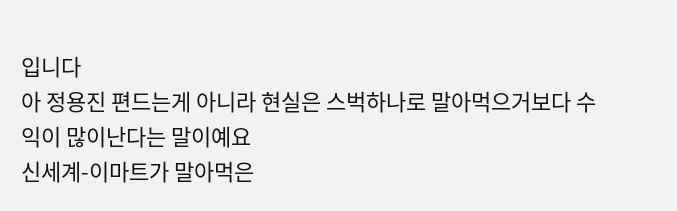입니다
아 정용진 편드는게 아니라 현실은 스벅하나로 말아먹으거보다 수익이 많이난다는 말이예요
신세계-이마트가 말아먹은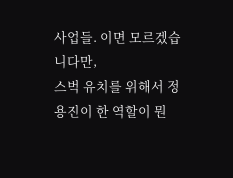사업들. 이면 모르겠습니다만,
스벅 유치를 위해서 정용진이 한 역할이 뭔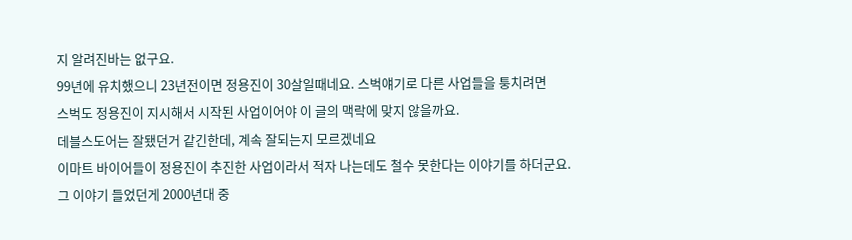지 알려진바는 없구요.
99년에 유치했으니 23년전이면 정용진이 30살일때네요. 스벅얘기로 다른 사업들을 퉁치려면
스벅도 정용진이 지시해서 시작된 사업이어야 이 글의 맥락에 맞지 않을까요.
데블스도어는 잘됐던거 같긴한데, 계속 잘되는지 모르겠네요
이마트 바이어들이 정용진이 추진한 사업이라서 적자 나는데도 철수 못한다는 이야기를 하더군요.
그 이야기 들었던게 2000년대 중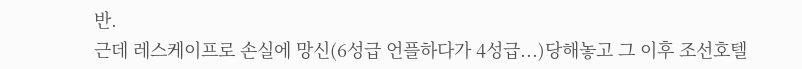반.
근데 레스케이프로 손실에 망신(6성급 언플하다가 4성급...)당해놓고 그 이후 조선호텔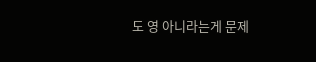도 영 아니라는게 문제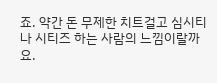죠. 약간 돈 무제한 치트걸고 심시티나 시티즈 하는 사람의 느낌이랄까요.